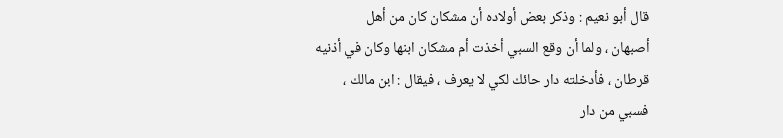قال أبو نعيم : وذكر بعض أولاده أن مشكان كان من أهل
أصبهان ، ولما أن وقع السبي أخذت أم مشكان ابنها وكان في أذنيه
قرطان ، فأدخلته دار حائك لكي لا يعرف ، فيقال : ابن مالك ،
فسبي من دار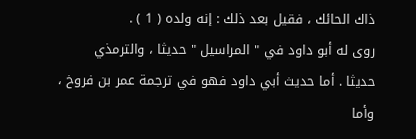ذاك الحائك ، فقيل بعد ذلك : إنه ولده ( 1 ) .
روى له أبو داود في " المراسيل " حديثا ، والترمذي
حديثا . أما حديث أبي داود فهو في ترجمة عمر بن فروخ ، وأما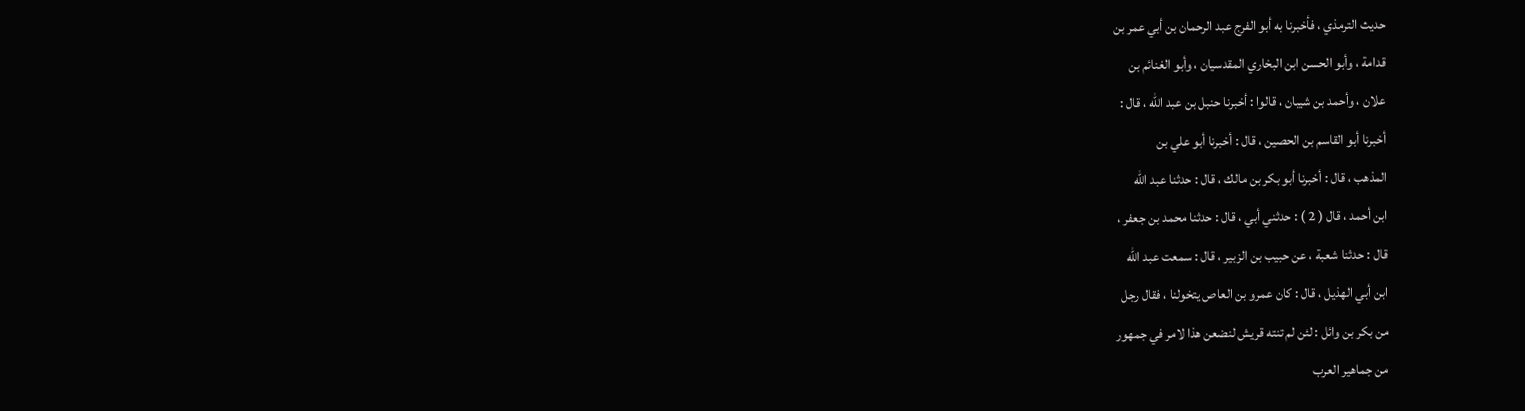حديث الترمذي ، فأخبرنا به أبو الفرج عبد الرحمان بن أبي عمر بن
قدامة ، وأبو الحسن ابن البخاري المقدسيان ، وأبو الغنائم بن
علان ، وأحمد بن شيبان ، قالوا : أخبرنا حنبل بن عبد الله ، قال :
أخبرنا أبو القاسم بن الحصين ، قال : أخبرنا أبو علي بن
المذهب ، قال : أخبرنا أبو بكر بن مالك ، قال : حدثنا عبد الله
ابن أحمد ، قال ( 2 ) : حدثني أبي ، قال : حدثنا محمد بن جعفر ،
قال : حدثنا شعبة ، عن حبيب بن الزبير ، قال : سمعت عبد الله
ابن أبي الهذيل ، قال : كان عمرو بن العاص يتخولنا ، فقال رجل
من بكر بن وائل : لئن لم تنته قريش لنضعن هذا لامر في جمهور
من جماهير العرب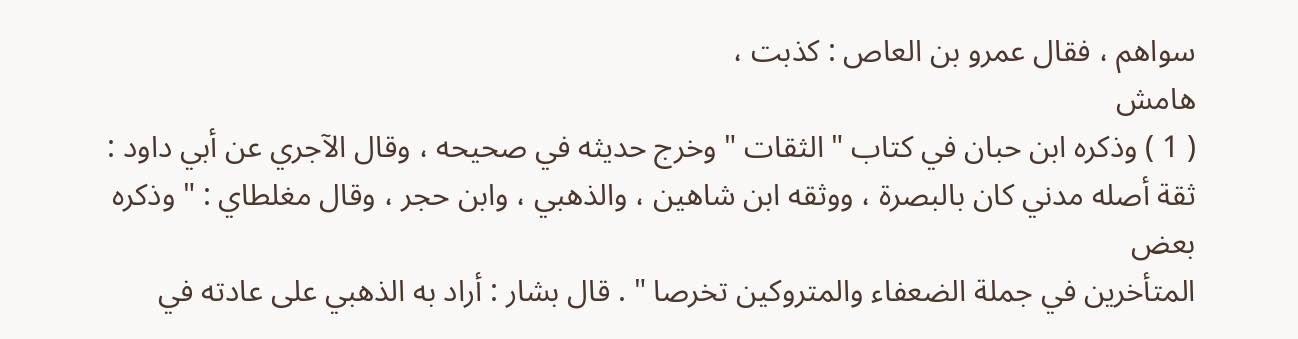سواهم ، فقال عمرو بن العاص : كذبت ،
هامش
( 1 ) وذكره ابن حبان في كتاب " الثقات " وخرج حديثه في صحيحه ، وقال الآجري عن أبي داود :
ثقة أصله مدني كان بالبصرة ، ووثقه ابن شاهين ، والذهبي ، وابن حجر ، وقال مغلطاي : " وذكره بعض
المتأخرين في جملة الضعفاء والمتروكين تخرصا " . قال بشار : أراد به الذهبي على عادته في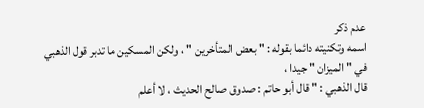عدم ذكر
اسمه وتكنيته دائما بقوله : " بعض المتأخرين " ، ولكن المسكين ما تدبر قول الذهبي في " الميزان " جيدا ،
قال الذهبي : " قال أبو حاتم : صدوق صالح الحديث ، لا أعلم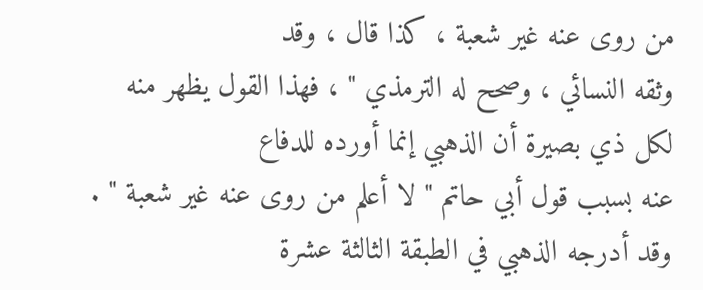من روى عنه غير شعبة ، كذا قال ، وقد
وثقه النسائي ، وصحح له الترمذي " ، فهذا القول يظهر منه لكل ذي بصيرة أن الذهبي إنما أورده للدفاع
عنه بسبب قول أبي حاتم " لا أعلم من روى عنه غير شعبة " . وقد أدرجه الذهبي في الطبقة الثالثة عشرة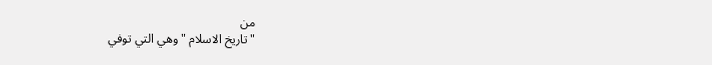من
" تاريخ الاسلام " وهي التي توفي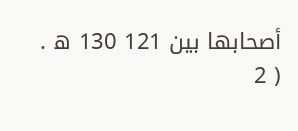أصحابها بين 121 130 ه .
( 2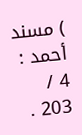) مسند أحمد : 4 / 203 .